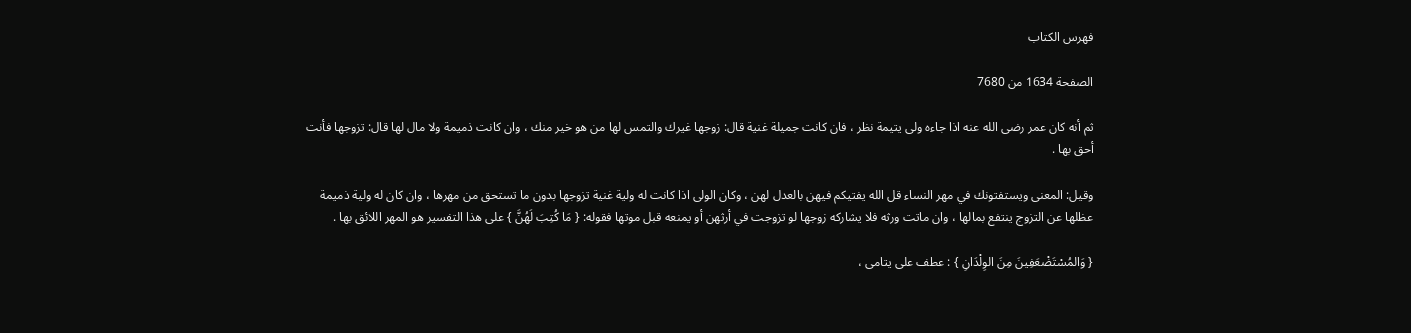فهرس الكتاب

الصفحة 1634 من 7680

ثم أنه كان عمر رضى الله عنه اذا جاءه ولى يتيمة نظر ، فان كانت جميلة غنية قال: زوجها غيرك والتمس لها من هو خير منك ، وان كانت ذميمة ولا مال لها قال: تزوجها فأنت أحق بها .

وقيل: المعنى ويستفتونك في مهر النساء قل الله يفتيكم فيهن بالعدل لهن ، وكان الولى اذا كانت له ولية غنية تزوجها بدون ما تستحق من مهرها ، وان كان له ولية ذميمة عظلها عن التزوج ينتفع بمالها ، وان ماتت ورثه فلا يشاركه زوجها لو تزوجت في أرثهن أو يمنعه قبل موتها فقوله: { مَا كُتِبَ لَهُنَّ } على هذا التفسير هو المهر اللائق بها .

{ وَالمُسْتَضْعَفِينَ مِنَ الوِلْدَانِ } : عطف على يتامى ،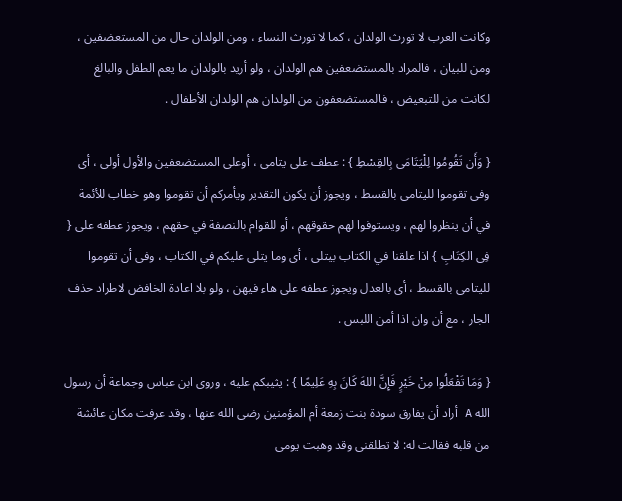وكانت العرب لا تورث الولدان ، كما لا تورث النساء ، ومن الولدان حال من المستعضفين ، ومن للبيان ، فالمراد بالمستضعفين هم الولدان ، ولو أريد بالولدان ما يعم الطفل والبالغ لكانت من للتبعيض ، فالمستضعفون من الولدان هم الولدان الأطفال .

{ وَأَن تَقُومُوا لِلْيَتَامَى بِالقِسْطِ } : عطف على يتامى ، أوعلى المستضعفين والأول أولى ، أى وفى تقوموا لليتامى بالقسط ، ويجوز أن يكون التقدير ويأمركم أن تقوموا وهو خطاب للأئمة في أن ينظروا لهم ، ويستوفوا لهم حقوقهم ، أو للقوام بالنصفة في حقهم ، ويجوز عطفه على { فِى الكِتَابِ } اذا علقنا في الكتاب بيتلى ، أى وما يتلى عليكم في الكتاب ، وفى أن تقوموا لليتامى بالقسط ، أى بالعدل ويجوز عطفه على هاء فيهن ، ولو بلا اعادة الخافض لاطراد حذف الجار ، مع أن وان اذا أمن اللبس .

{ وَمَا تَفْعَلُوا مِنْ خَيْرٍ فَإِنَّ اللهَ كَانَ بِهِ عَلِيمًا } : يثيبكم عليه ، وروى ابن عباس وجماعة أن رسول الله A أراد أن يفارق سودة بنت زمعة أم المؤمنين رضى الله عنها ، وقد عرفت مكان عائشة من قلبه فقالت له: لا تطلقنى وقد وهبت يومى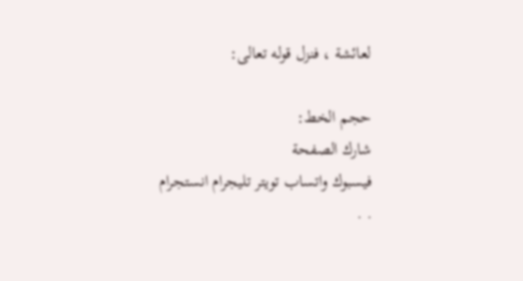لعائشة ، فنزل قوله تعالى:

حجم الخط:
شارك الصفحة
فيسبوك واتساب تويتر تليجرام انستجرام
. .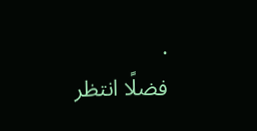.
فضلًا انتظر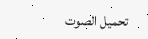تحميل الصوت